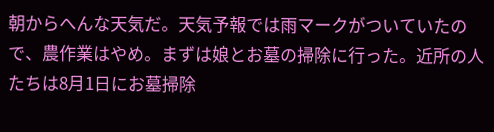朝からへんな天気だ。天気予報では雨マークがついていたので、農作業はやめ。まずは娘とお墓の掃除に行った。近所の人たちは8月1日にお墓掃除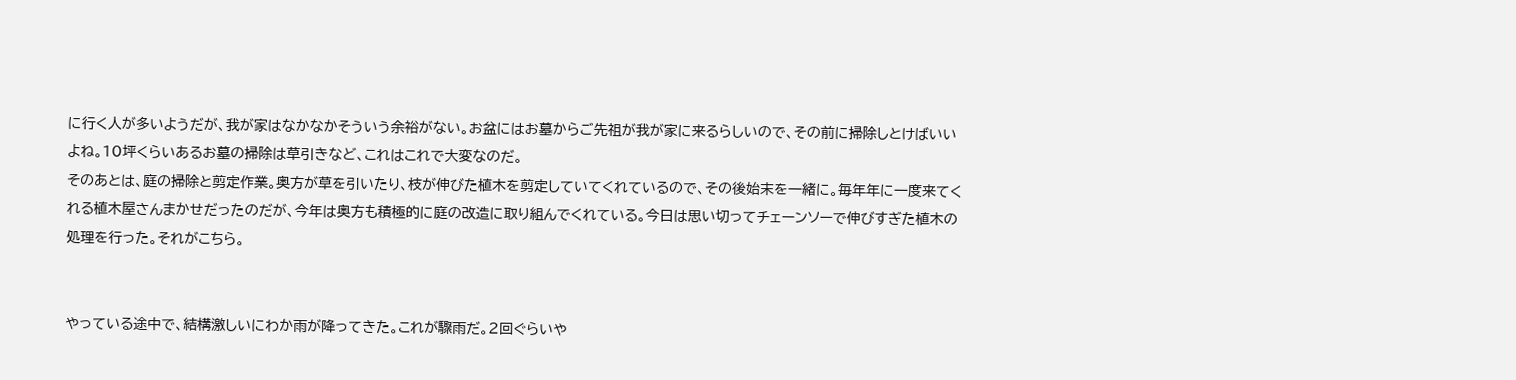に行く人が多いようだが、我が家はなかなかそういう余裕がない。お盆にはお墓からご先祖が我が家に来るらしいので、その前に掃除しとけばいいよね。10坪くらいあるお墓の掃除は草引きなど、これはこれで大変なのだ。
そのあとは、庭の掃除と剪定作業。奥方が草を引いたり、枝が伸びた植木を剪定していてくれているので、その後始末を一緒に。毎年年に一度来てくれる植木屋さんまかせだったのだが、今年は奥方も積極的に庭の改造に取り組んでくれている。今日は思い切ってチェーンソーで伸びすぎた植木の処理を行った。それがこちら。


やっている途中で、結構激しいにわか雨が降ってきた。これが驟雨だ。2回ぐらいや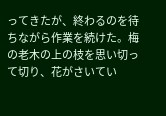ってきたが、終わるのを待ちながら作業を続けた。梅の老木の上の枝を思い切って切り、花がさいてい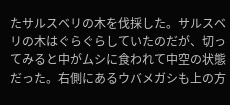たサルスベリの木を伐採した。サルスベリの木はぐらぐらしていたのだが、切ってみると中がムシに食われて中空の状態だった。右側にあるウバメガシも上の方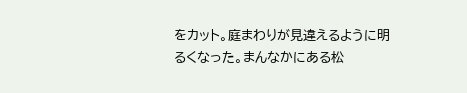をカット。庭まわりが見違えるように明るくなった。まんなかにある松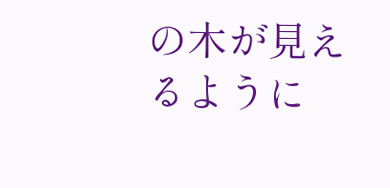の木が見えるように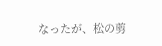なったが、松の剪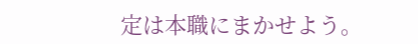定は本職にまかせよう。